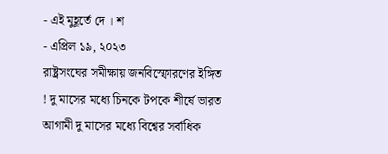- এই মুহূর্তে দে । শ
- এপ্রিল ১৯, ২০২৩
রাষ্ট্রসংঘের সমীক্ষায় জনবিস্ফোরণের ইঙ্গিত ! দু মাসের মধ্যে চিনকে টপকে শীর্ষে ভারত
আগামী দু মাসের মধ্যে বিশ্বের সর্বাধিক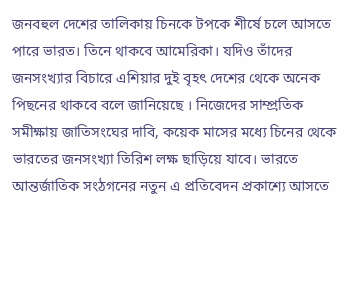জনবহুল দেশের তালিকায় চিনকে টপকে শীর্ষে চলে আসতে পারে ভারত। তিনে থাকবে আমেরিকা। যদিও তাঁদের জনসংখ্যার বিচারে এশিয়ার দুই বৃহৎ দেশের থেকে অনেক পিছনের থাকবে বলে জানিয়েছে । নিজেদের সাম্প্রতিক সমীক্ষায় জাতিসংঘের দাবি, কয়েক মাসের মধ্যে চিনের থেকে ভারতের জনসংখ্যা তিরিশ লক্ষ ছাড়িয়ে যাবে। ভারতে আন্তর্জাতিক সংঠগনের নতুন এ প্রতিবেদন প্রকাশ্যে আসতে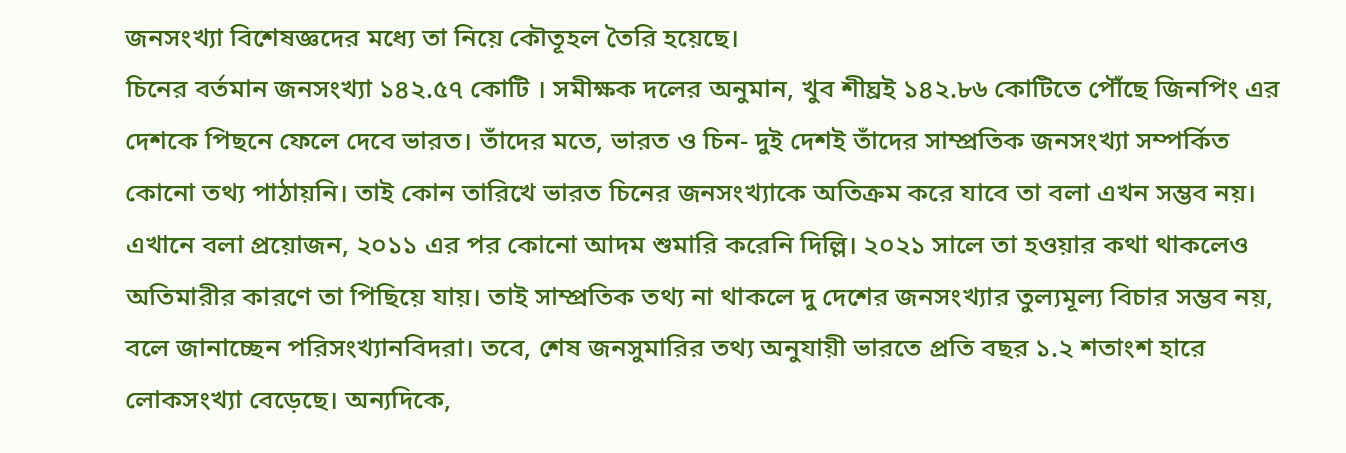জনসংখ্যা বিশেষজ্ঞদের মধ্যে তা নিয়ে কৌতূহল তৈরি হয়েছে।
চিনের বর্তমান জনসংখ্যা ১৪২.৫৭ কোটি । সমীক্ষক দলের অনুমান, খুব শীঘ্রই ১৪২.৮৬ কোটিতে পৌঁছে জিনপিং এর দেশকে পিছনে ফেলে দেবে ভারত। তাঁদের মতে, ভারত ও চিন- দুই দেশই তাঁদের সাম্প্রতিক জনসংখ্যা সম্পর্কিত কোনো তথ্য পাঠায়নি। তাই কোন তারিখে ভারত চিনের জনসংখ্যাকে অতিক্রম করে যাবে তা বলা এখন সম্ভব নয়। এখানে বলা প্রয়োজন, ২০১১ এর পর কোনো আদম শুমারি করেনি দিল্লি। ২০২১ সালে তা হওয়ার কথা থাকলেও অতিমারীর কারণে তা পিছিয়ে যায়। তাই সাম্প্রতিক তথ্য না থাকলে দু দেশের জনসংখ্যার তুল্যমূল্য বিচার সম্ভব নয়, বলে জানাচ্ছেন পরিসংখ্যানবিদরা। তবে, শেষ জনসুমারির তথ্য অনুযায়ী ভারতে প্রতি বছর ১.২ শতাংশ হারে লোকসংখ্যা বেড়েছে। অন্যদিকে,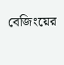বেজিংয়ের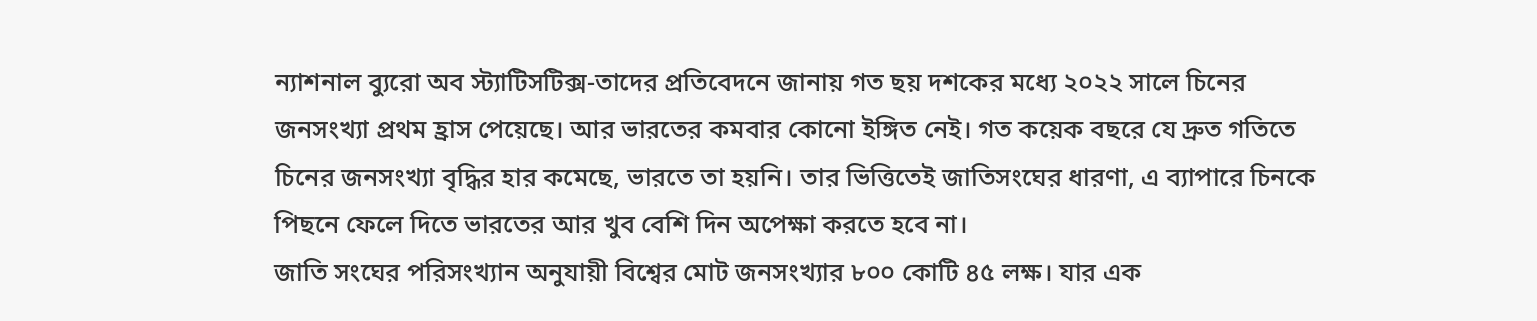ন্যাশনাল ব্যুরো অব স্ট্যাটিসটিক্স-তাদের প্রতিবেদনে জানায় গত ছয় দশকের মধ্যে ২০২২ সালে চিনের জনসংখ্যা প্রথম হ্রাস পেয়েছে। আর ভারতের কমবার কোনো ইঙ্গিত নেই। গত কয়েক বছরে যে দ্রুত গতিতে চিনের জনসংখ্যা বৃদ্ধির হার কমেছে, ভারতে তা হয়নি। তার ভিত্তিতেই জাতিসংঘের ধারণা, এ ব্যাপারে চিনকে পিছনে ফেলে দিতে ভারতের আর খুব বেশি দিন অপেক্ষা করতে হবে না।
জাতি সংঘের পরিসংখ্যান অনুযায়ী বিশ্বের মোট জনসংখ্যার ৮০০ কোটি ৪৫ লক্ষ। যার এক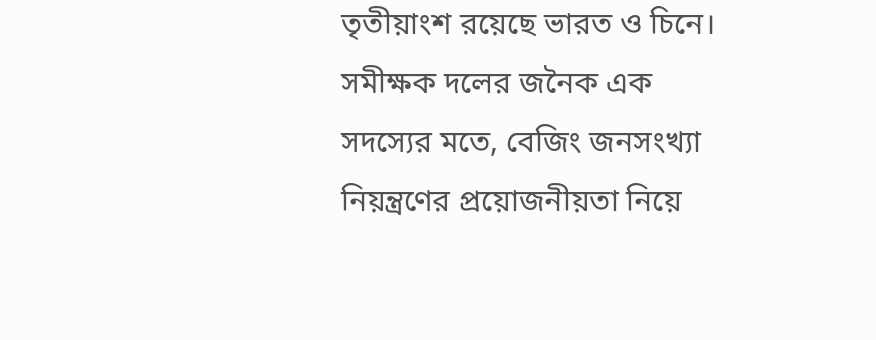তৃতীয়াংশ রয়েছে ভারত ও চিনে। সমীক্ষক দলের জনৈক এক সদস্যের মতে, বেজিং জনসংখ্যা নিয়ন্ত্রণের প্রয়োজনীয়তা নিয়ে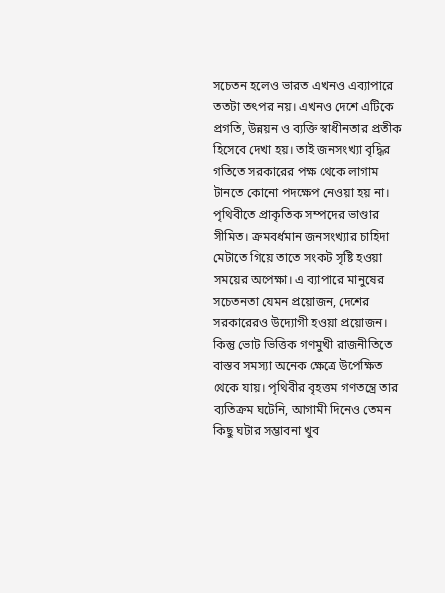সচেতন হলেও ভারত এখনও এব্যাপারে ততটা তৎপর নয়। এখনও দেশে এটিকে প্রগতি, উন্নয়ন ও ব্যক্তি স্বাধীনতার প্রতীক হিসেবে দেখা হয়। তাই জনসংখ্যা বৃদ্ধির গতিতে সরকারের পক্ষ থেকে লাগাম টানতে কোনো পদক্ষেপ নেওয়া হয় না। পৃথিবীতে প্রাকৃতিক সম্পদের ভাণ্ডার সীমিত। ক্রমবর্ধমান জনসংখ্যার চাহিদা মেটাতে গিয়ে তাতে সংকট সৃষ্টি হওয়া সময়ের অপেক্ষা। এ ব্যাপারে মানুষের সচেতনতা যেমন প্রয়োজন, দেশের সরকারেরও উদ্যোগী হওয়া প্রয়োজন। কিন্তু ভোট ভিত্তিক গণমুখী রাজনীতিতে বাস্তব সমস্যা অনেক ক্ষেত্রে উপেক্ষিত থেকে যায়। পৃথিবীর বৃহত্তম গণতন্ত্রে তার ব্যতিক্রম ঘটেনি, আগামী দিনেও তেমন কিছু ঘটার সম্ভাবনা খুব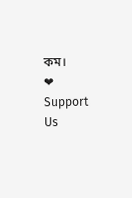কম।
❤ Support Us